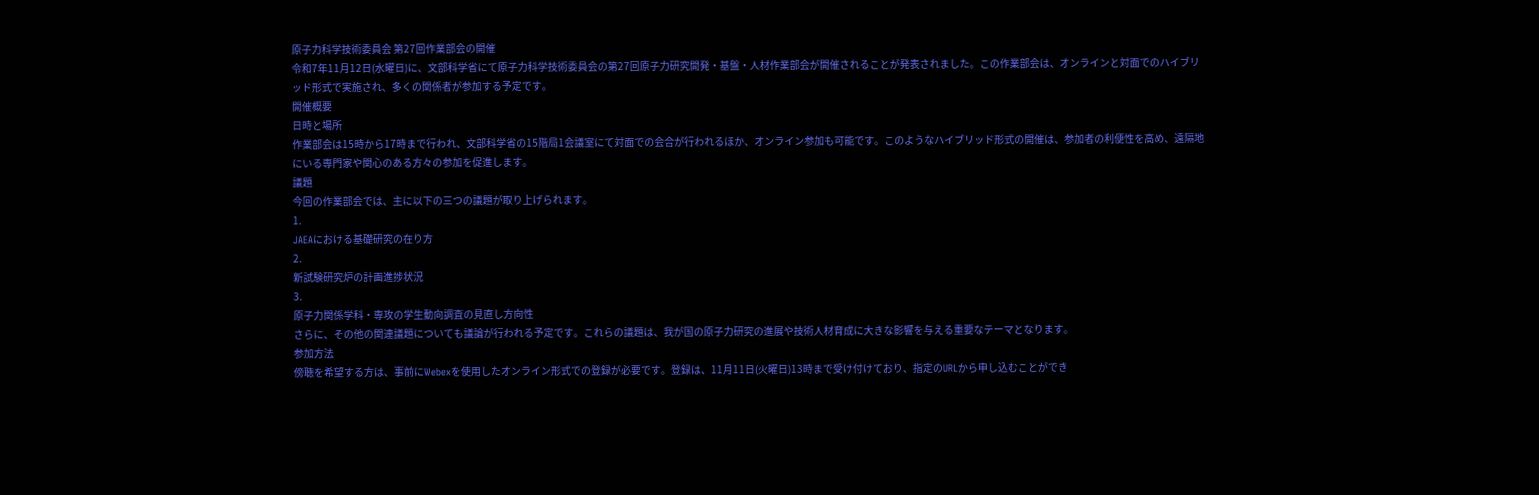原子力科学技術委員会 第27回作業部会の開催
令和7年11月12日(水曜日)に、文部科学省にて原子力科学技術委員会の第27回原子力研究開発・基盤・人材作業部会が開催されることが発表されました。この作業部会は、オンラインと対面でのハイブリッド形式で実施され、多くの関係者が参加する予定です。
開催概要
日時と場所
作業部会は15時から17時まで行われ、文部科学省の15階局1会議室にて対面での会合が行われるほか、オンライン参加も可能です。このようなハイブリッド形式の開催は、参加者の利便性を高め、遠隔地にいる専門家や関心のある方々の参加を促進します。
議題
今回の作業部会では、主に以下の三つの議題が取り上げられます。
1.
JAEAにおける基礎研究の在り方
2.
新試験研究炉の計画進捗状況
3.
原子力関係学科・専攻の学生動向調査の見直し方向性
さらに、その他の関連議題についても議論が行われる予定です。これらの議題は、我が国の原子力研究の進展や技術人材育成に大きな影響を与える重要なテーマとなります。
参加方法
傍聴を希望する方は、事前にWebexを使用したオンライン形式での登録が必要です。登録は、11月11日(火曜日)13時まで受け付けており、指定のURLから申し込むことができ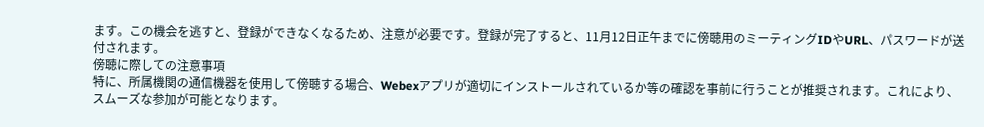ます。この機会を逃すと、登録ができなくなるため、注意が必要です。登録が完了すると、11月12日正午までに傍聴用のミーティングIDやURL、パスワードが送付されます。
傍聴に際しての注意事項
特に、所属機関の通信機器を使用して傍聴する場合、Webexアプリが適切にインストールされているか等の確認を事前に行うことが推奨されます。これにより、スムーズな参加が可能となります。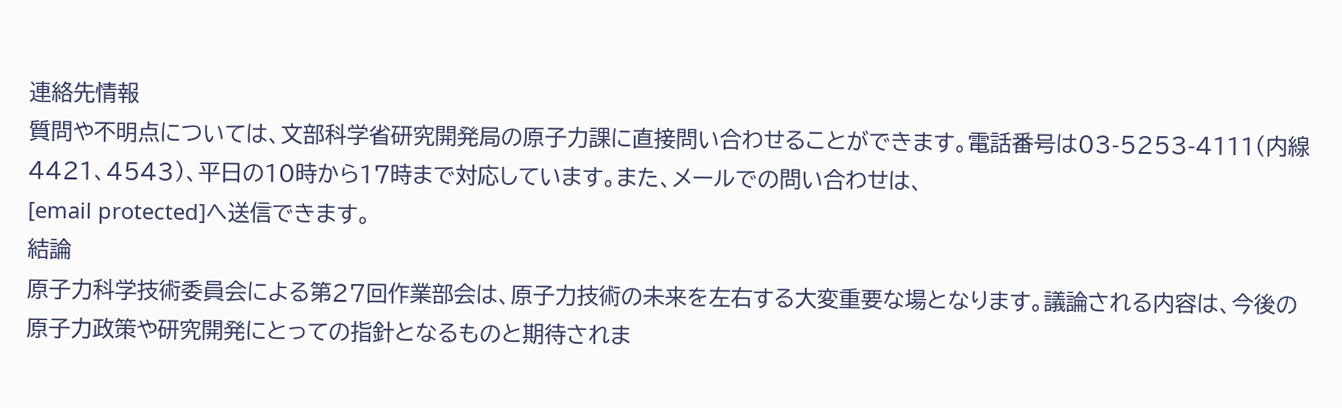連絡先情報
質問や不明点については、文部科学省研究開発局の原子力課に直接問い合わせることができます。電話番号は03-5253-4111(内線4421、4543)、平日の10時から17時まで対応しています。また、メールでの問い合わせは、
[email protected]へ送信できます。
結論
原子力科学技術委員会による第27回作業部会は、原子力技術の未来を左右する大変重要な場となります。議論される内容は、今後の原子力政策や研究開発にとっての指針となるものと期待されま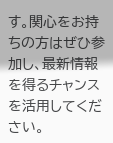す。関心をお持ちの方はぜひ参加し、最新情報を得るチャンスを活用してください。